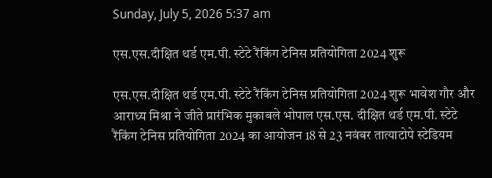Sunday, July 5, 2026 5:37 am

एस.एस.दीक्षित थर्ड एम.पी. स्टेटे रैंकिंग टेनिस प्रतियोगिता 2024 शुरू

एस.एस.दीक्षित थर्ड एम.पी. स्टेटे रैंकिंग टेनिस प्रतियोगिता 2024 शुरू भावेश गौर और आराध्य मिश्रा ने जीते प्रारंभिक मुकाबले भोपाल एस.एस. दीक्षित थर्ड एम.पी. स्टेटे रैंकिंग टेनिस प्रतियोगिता 2024 का आयोजन 18 से 23 नवंबर तात्याटोपे स्टेडियम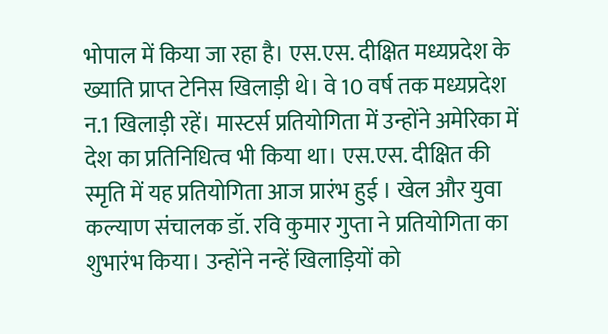भोपाल में किया जा रहा है। एस.एस. दीक्षित मध्यप्रदेश के ख्याति प्राप्त टेनिस खिलाड़ी थे। वे 10 वर्ष तक मध्यप्रदेश न.1 खिलाड़ी रहें। मास्टर्स प्रतियोगिता में उन्होंने अमेरिका में देश का प्रतिनिधित्व भी किया था। एस.एस. दीक्षित की स्मृति में यह प्रतियोगिता आज प्रारंभ हुई । खेल और युवा कल्याण संचालक डॉ. रवि कुमार गुप्ता ने प्रतियोगिता का शुभारंभ किया। उन्होंने नन्हें खिलाड़ियों को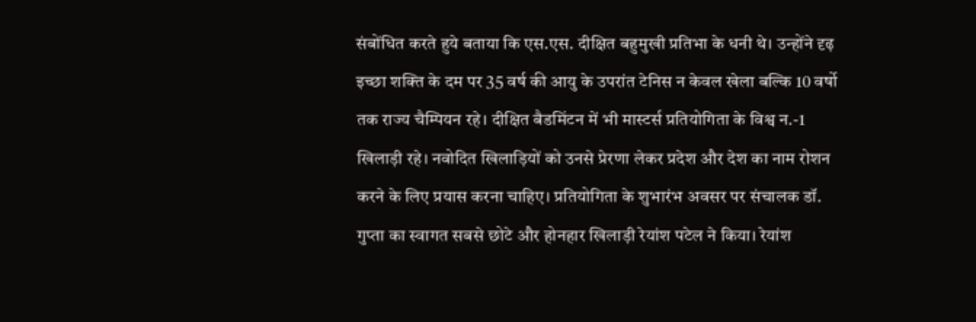संबोंधित करते हुये बताया कि एस.एस. दीक्षित बहुमुखी प्रतिभा के धनी थे। उन्होंने दृढ़ इच्छा शक्ति के दम पर 35 वर्ष की आयु के उपरांत टेनिस न केवल खेला बल्कि 10 वर्षो तक राज्य चैम्पियन रहे। दीक्षित बैडमिंटन में भी मास्टर्स प्रतियोगिता के विश्व न.-1 खिलाड़ी रहे। नवोदित खिलाड़ियों को उनसे प्रेरणा लेकर प्रदेश और देश का नाम रोशन करने के लिए प्रयास करना चाहिए। प्रतियोगिता के शुभारंभ अवसर पर संचालक डॉ. गुप्ता का स्वागत सबसे छोटे और होनहार खिलाड़ी रेयांश पटेल ने किया। रेयांश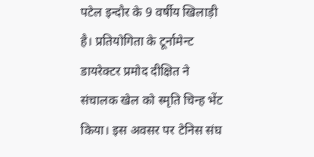पटेल इन्दौर के 9 वर्षीय खिलाड़ी है। प्रतियोगिता के टूर्नामेन्ट डायरेक्टर प्रमोद दीक्षित ने संचालक खेल को स्मृति चिन्ह भेंट किया। इस अवसर पर टेनिस संघ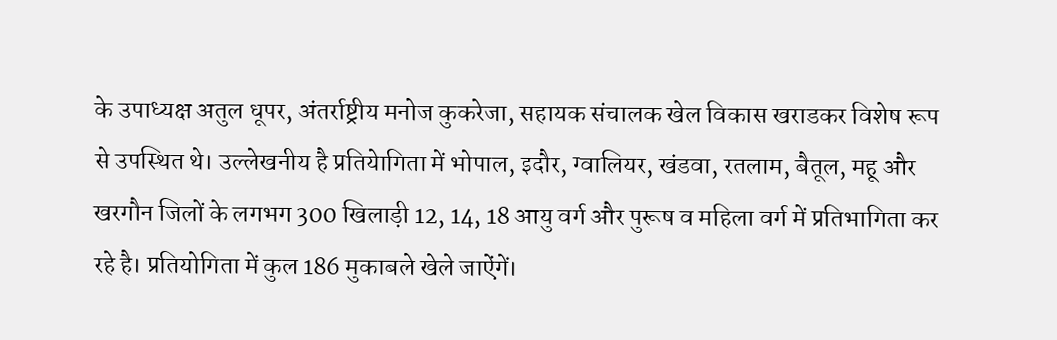के उपाध्यक्ष अतुल धूपर, अंतर्राष्ट्रीय मनोज कुकरेजा, सहायक संचालक खेल विकास खराडकर विशेष रूप से उपस्थित थे। उल्लेखनीय है प्रतियेागिता में भोपाल, इदौर, ग्वालियर, खंडवा, रतलाम, बैतूल, महू और खरगौन जिलों के लगभग 300 खिलाड़ी 12, 14, 18 आयु वर्ग और पुरूष व महिला वर्ग में प्रतिभागिता कर रहे है। प्रतियोगिता में कुल 186 मुकाबले खेले जाऐंगें।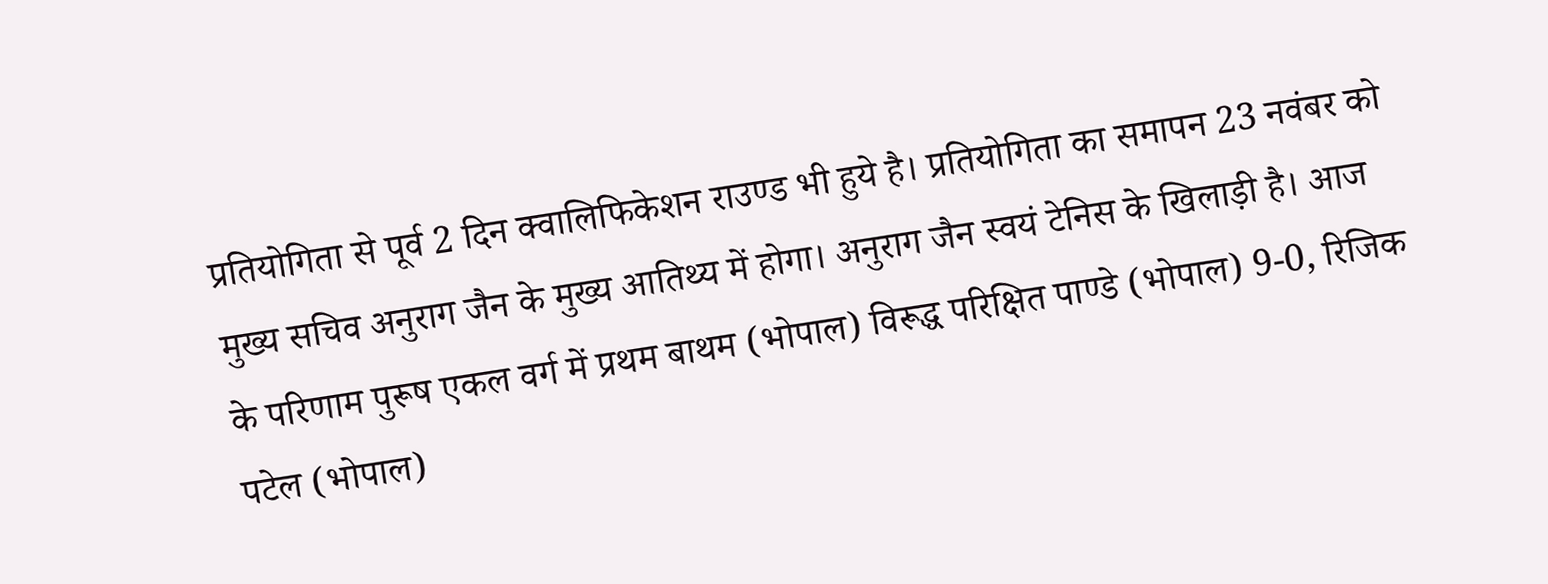प्रतियोगिता से पूर्व 2 दिन क्वालिफिकेशन राउण्ड भी हुये है। प्रतियोगिता का समापन 23 नवंबर को मुख्य सचिव अनुराग जैन के मुख्य आतिथ्य में होगा। अनुराग जैन स्वयं टेनिस के खिलाड़ी है। आज के परिणाम पुरूष एकल वर्ग में प्रथम बाथम (भोपाल) विरूद्ध परिक्षित पाण्डे (भोपाल) 9-0, रिजिक पटेल (भोपाल)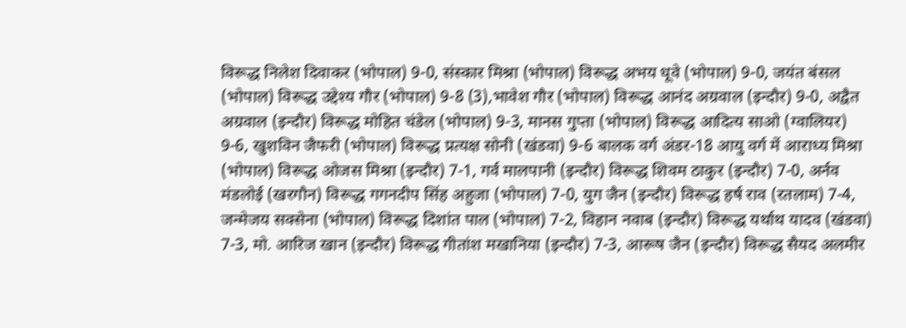विरूद्ध निलेश दिवाकर (भोपाल) 9-0, संस्कार मिश्रा (भोपाल) विरूद्ध अभय धूवे (भोपाल) 9-0, जयंत बंसल (भोपाल) विरूद्ध उद्देश्य गौर (भोपाल) 9-8 (3),भावेश गौर (भोपाल) विरूद्ध आनंद अग्रवाल (इन्दौर) 9-0, अद्वैत अग्रवाल (इन्दौर) विरूद्ध मोहित चंडेल (भोपाल) 9-3, मानस गुप्ता (भोपाल) विरूद्ध आदित्य साओ (ग्वालियर) 9-6, खुशविन जैफरी (भोपाल) विरूद्ध प्रत्यक्ष सोनी (खंडवा) 9-6 बालक वर्ग अंडर-18 आयु वर्ग में आराध्य मिश्रा (भोपाल) विरूद्ध ओजस मिश्रा (इन्दौर) 7-1, गर्व मालपानी (इन्दौर) विरूद्ध शिवम ठाकुर (इन्दौर) 7-0, अर्नव मंडलोई (खरगौन) विरूद्ध गगनदीप सिंह अहुजा (भोपाल) 7-0, युग जैन (इन्दौर) विरूद्ध हर्ष राव (रतलाम) 7-4, जन्मेजय सक्सेना (भोपाल) विरूद्ध दिशांत पाल (भोपाल) 7-2, विहान नवाब (इन्दौर) विरूद्ध यर्थाथ यादव (खंडवा) 7-3, मो. आरिज खान (इन्दौर) विरूद्ध गीतांश मखानिया (इन्दौर) 7-3, आरूष जैन (इन्दौर) विरूद्ध सैयद अलमीर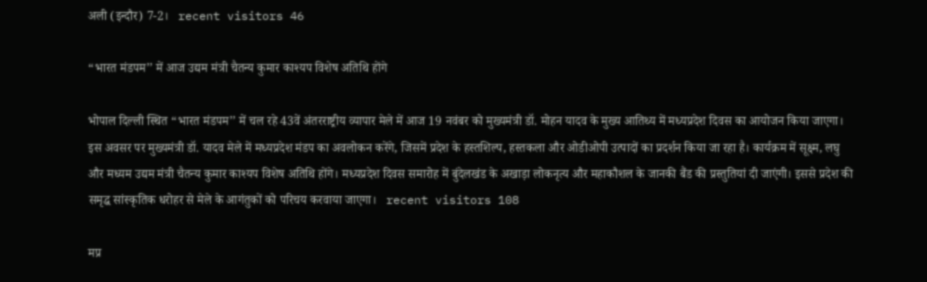अली (इन्दौर) 7-2।   recent visitors 46

“भारत मंडपम’’ में आज उद्यम मंत्री चैतन्य कुमार काश्यप विशेष अतिथि होंगे

भोपाल दिल्ली स्थित “भारत मंडपम’’ में चल रहे 43वें अंतरराष्ट्रीय व्यापार मेले में आज 19 नवंबर को मुख्यमंत्री डॉ. मोहन यादव के मुख्य आतिथ्य में मध्यप्रदेश दिवस का आयोजन किया जाएगा। इस अवसर पर मुख्यमंत्री डॉ. यादव मेले में मध्यप्रदेश मंडप का अवलोकन करेंगे, जिसमें प्रदेश के हस्तशिल्प, हस्तकला और ओडीओपी उत्पादों का प्रदर्शन किया जा रहा है। कार्यक्रम में सूक्ष्म, लघु और मध्यम उद्यम मंत्री चैतन्य कुमार काश्यप विशेष अतिथि होंगे। मध्यप्रदेश दिवस समारोह में बुंदेलखंड के अखाड़ा लोकनृत्य और महाकौशल के जानकी बैंड की प्रस्तुतियां दी जाएंगी। इससे प्रदेश की समृद्ध सांस्कृतिक धरोहर से मेले के आगंतुकों को परिचय करवाया जाएगा।   recent visitors 108

मप्र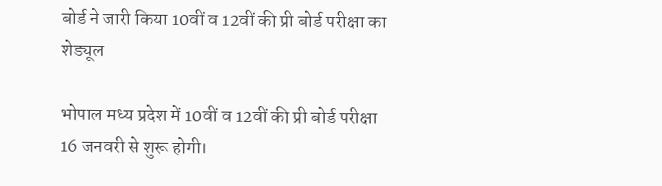बोर्ड ने जारी किया 10वीं व 12वीं की प्री बोर्ड परीक्षा का शेड्यूल

भोपाल मध्य प्रदेश में 10वीं व 12वीं की प्री बोर्ड परीक्षा 16 जनवरी से शुरू होगी।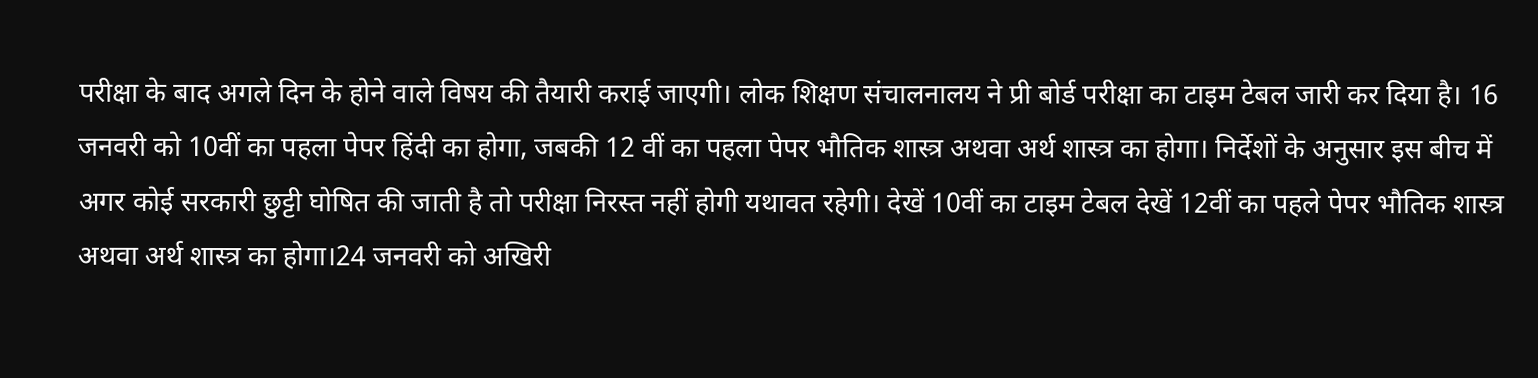परीक्षा के बाद अगले दिन के होने वाले विषय की तैयारी कराई जाएगी। लोक शिक्षण संचालनालय ने प्री बोर्ड परीक्षा का टाइम टेबल जारी कर दिया है। 16 जनवरी को 10वीं का पहला पेपर हिंदी का होगा, जबकी 12 वीं का पहला पेपर भौतिक शास्त्र अथवा अर्थ शास्त्र का होगा। निर्देशों के अनुसार इस बीच में अगर कोई सरकारी छुट्टी घोषित की जाती है तो परीक्षा निरस्त नहीं होगी यथावत रहेगी। देखें 10वीं का टाइम टेबल देखें 12वीं का पहले पेपर भौतिक शास्त्र अथवा अर्थ शास्त्र का होगा।24 जनवरी को अखिरी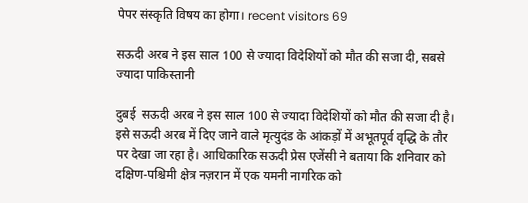पेपर संस्कृति विषय का होगा। recent visitors 69

सऊदी अरब ने इस साल 100 से ज्यादा विदेशियों को मौत की सजा दी, सबसे ज्यादा पाकिस्तानी

दुबई  सऊदी अरब ने इस साल 100 से ज्यादा विदेशियों को मौत की सजा दी है। इसे सऊदी अरब में दिए जाने वाले मृत्युदंड के आंकड़ों में अभूतपूर्व वृद्धि के तौर पर देखा जा रहा है। आधिकारिक सऊदी प्रेस एजेंसी ने बताया कि शनिवार को दक्षिण-पश्चिमी क्षेत्र नज़रान में एक यमनी नागरिक को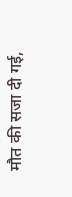मौत की सजा दी गई,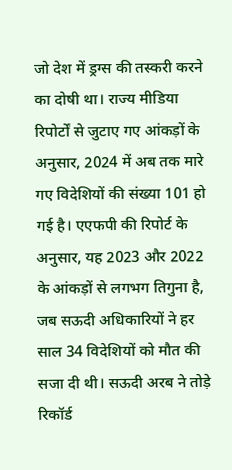जो देश में ड्रग्स की तस्करी करने का दोषी था। राज्य मीडिया रिपोर्टों से जुटाए गए आंकड़ों के अनुसार, 2024 में अब तक मारे गए विदेशियों की संख्या 101 हो गई है। एएफपी की रिपोर्ट के अनुसार, यह 2023 और 2022 के आंकड़ों से लगभग तिगुना है, जब सऊदी अधिकारियों ने हर साल 34 विदेशियों को मौत की सजा दी थी। सऊदी अरब ने तोड़े रिकॉर्ड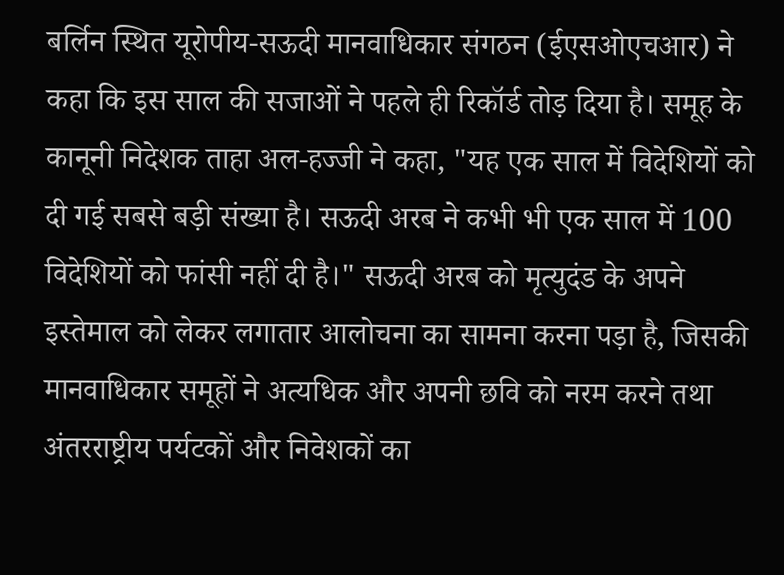बर्लिन स्थित यूरोपीय-सऊदी मानवाधिकार संगठन (ईएसओएचआर) ने कहा कि इस साल की सजाओं ने पहले ही रिकॉर्ड तोड़ दिया है। समूह के कानूनी निदेशक ताहा अल-हज्जी ने कहा, "यह एक साल में विदेशियों को दी गई सबसे बड़ी संख्या है। सऊदी अरब ने कभी भी एक साल में 100 विदेशियों को फांसी नहीं दी है।" सऊदी अरब को मृत्युदंड के अपने इस्तेमाल को लेकर लगातार आलोचना का सामना करना पड़ा है, जिसकी मानवाधिकार समूहों ने अत्यधिक और अपनी छवि को नरम करने तथा अंतरराष्ट्रीय पर्यटकों और निवेशकों का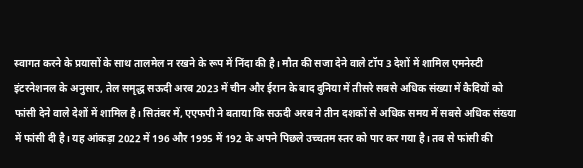स्वागत करने के प्रयासों के साथ तालमेल न रखने के रूप में निंदा की है। मौत की सजा देने वाले टॉप 3 देशों में शामिल एमनेस्टी इंटरनेशनल के अनुसार, तेल समृद्ध सऊदी अरब 2023 में चीन और ईरान के बाद दुनिया में तीसरे सबसे अधिक संख्या में कैदियों को फांसी देने वाले देशों में शामिल है। सितंबर में, एएफपी ने बताया कि सऊदी अरब ने तीन दशकों से अधिक समय में सबसे अधिक संख्या में फांसी दी है। यह आंकड़ा 2022 में 196 और 1995 में 192 के अपने पिछले उच्चतम स्तर को पार कर गया है। तब से फांसी की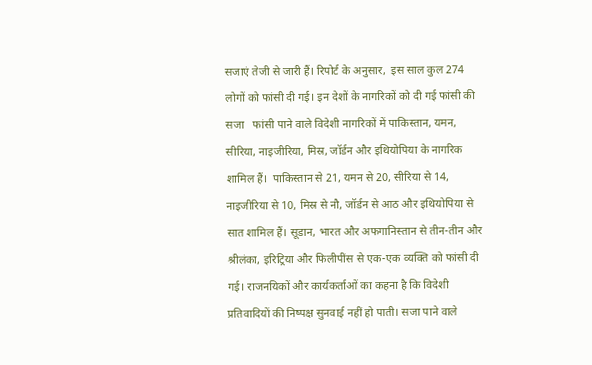सजाएं तेजी से जारी हैं। रिपोर्ट के अनुसार,  इस साल कुल 274 लोगों को फांसी दी गई। इन देशों के नागरिकों को दी गई फांसी की सजा   फांसी पाने वाले विदेशी नागरिकों में पाकिस्तान, यमन, सीरिया, नाइजीरिया, मिस्र, जॉर्डन और इथियोपिया के नागरिक शामिल हैं।  पाकिस्तान से 21, यमन से 20, सीरिया से 14, नाइजीरिया से 10, मिस्र से नौ, जॉर्डन से आठ और इथियोपिया से सात शामिल हैं। सूडान, भारत और अफगानिस्तान से तीन-तीन और श्रीलंका, इरिट्रिया और फिलीपींस से एक-एक व्यक्ति को फांसी दी गई। राजनयिकों और कार्यकर्ताओं का कहना है कि विदेशी प्रतिवादियों की निष्पक्ष सुनवाई नहीं हो पाती। सजा पाने वाले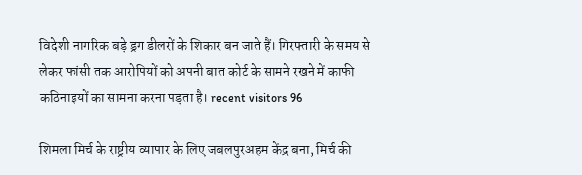विदेशी नागरिक बड़े ड्रग डीलरों के शिकार बन जाते हैं। गिरफ्तारी के समय से लेकर फांसी तक आरोपियों को अपनी बात कोर्ट के सामने रखने में काफी कठिनाइयों का सामना करना पड़ता है। recent visitors 96

शिमला मिर्च के राष्ट्रीय व्यापार के लिए जबलपुरअहम केंद्र बना, मिर्च की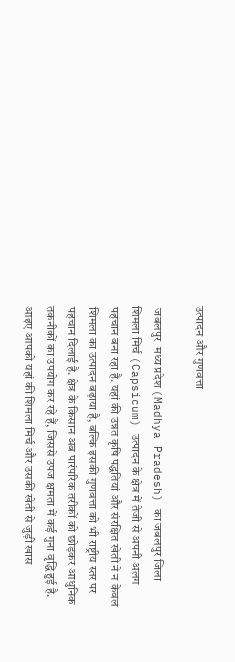उत्पादन और गुणवत्ता

 जबलपुर  मध्य प्रदेश (Madhya Pradesh) का जबलपुर जिला शिमला मिर्च (Capsicum) उत्पादन के क्षेत्र में तेजी से अपनी अलग पहचान बना रहा है. यहां की उन्नत कृषि पद्धतियां और संरक्षित खेती ने न केवल शिमला का उत्पादन बढ़ाया है, बल्कि इसकी गुणवत्ता को भी राष्ट्रीय स्तर पर पहचान दिलाई है. क्षेत्र के किसान अब पारंपरिक तरीकों को छोड़कर आधुनिक तकनीकों का उपयोग कर रहे हैं, जिससे उपज क्षमता में कई गुना वृद्धि हुई है. आइए आपको यहां की शिमला मिर्च और उसकी खेती से जुड़ी खास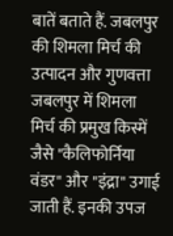बातें बताते हैं. जबलपुर की शिमला मिर्च की उत्पादन और गुणवत्ता जबलपुर में शिमला मिर्च की प्रमुख किस्में जैसे "कैलिफोर्निया वंडर" और "इंद्रा" उगाई जाती हैं. इनकी उपज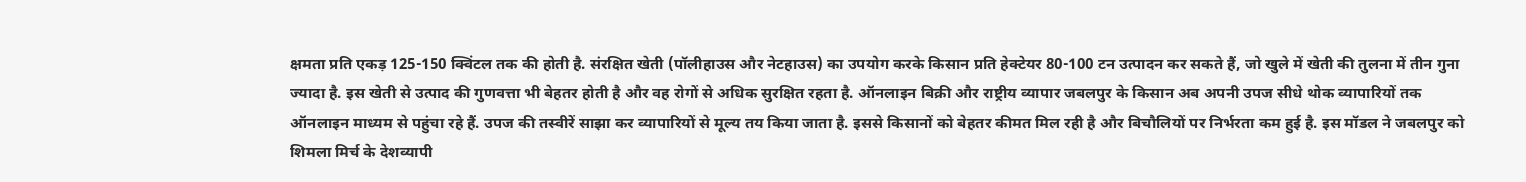क्षमता प्रति एकड़ 125-150 क्विंटल तक की होती है. संरक्षित खेती (पॉलीहाउस और नेटहाउस) का उपयोग करके किसान प्रति हेक्टेयर 80-100 टन उत्पादन कर सकते हैं, जो खुले में खेती की तुलना में तीन गुना ज्यादा है. इस खेती से उत्पाद की गुणवत्ता भी बेहतर होती है और वह रोगों से अधिक सुरक्षित रहता है. ऑनलाइन बिक्री और राष्ट्रीय व्यापार जबलपुर के किसान अब अपनी उपज सीधे थोक व्यापारियों तक ऑनलाइन माध्यम से पहुंचा रहे हैं. उपज की तस्वीरें साझा कर व्यापारियों से मूल्य तय किया जाता है. इससे किसानों को बेहतर कीमत मिल रही है और बिचौलियों पर निर्भरता कम हुई है. इस मॉडल ने जबलपुर को शिमला मिर्च के देशव्यापी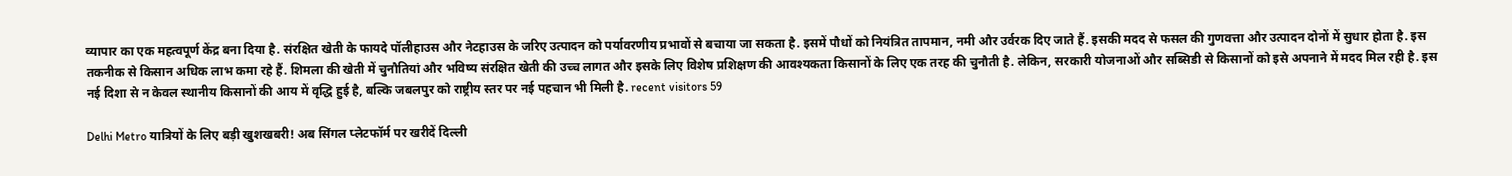व्यापार का एक महत्वपूर्ण केंद्र बना दिया है. संरक्षित खेती के फायदे पॉलीहाउस और नेटहाउस के जरिए उत्पादन को पर्यावरणीय प्रभावों से बचाया जा सकता है. इसमें पौधों को नियंत्रित तापमान, नमी और उर्वरक दिए जाते हैं. इसकी मदद से फसल की गुणवत्ता और उत्पादन दोनों में सुधार होता है. इस तकनीक से किसान अधिक लाभ कमा रहे हैं. शिमला की खेती में चुनौतियां और भविष्य संरक्षित खेती की उच्च लागत और इसके लिए विशेष प्रशिक्षण की आवश्यकता किसानों के लिए एक तरह की चुनौती है. लेकिन, सरकारी योजनाओं और सब्सिडी से किसानों को इसे अपनाने में मदद मिल रही है. इस नई दिशा से न केवल स्थानीय किसानों की आय में वृद्धि हुई है, बल्कि जबलपुर को राष्ट्रीय स्तर पर नई पहचान भी मिली है. recent visitors 59

Delhi Metro यात्रियों के लिए बड़ी खुशखबरी! अब सिंगल प्लेटफॉर्म पर खरीदें दिल्ली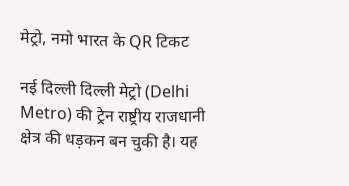मेट्रो, नमो भारत के QR टिकट

नई दिल्ली दिल्ली मेट्रो (Delhi Metro) की ट्रेन राष्ट्रीय राजधानी क्षेत्र की धड़कन बन चुकी है। यह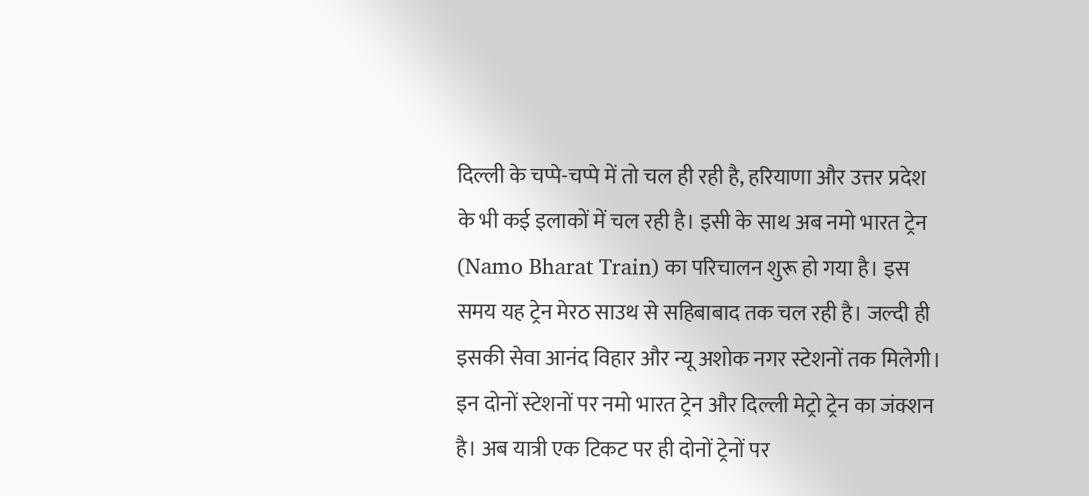दिल्ली के चप्पे-चप्पे में तो चल ही रही है, हरियाणा और उत्तर प्रदेश के भी कई इलाकों में चल रही है। इसी के साथ अब नमो भारत ट्रेन (Namo Bharat Train) का परिचालन शुरू हो गया है। इस समय यह ट्रेन मेरठ साउथ से सहिबाबाद तक चल रही है। जल्दी ही इसकी सेवा आनंद विहार और न्यू अशोक नगर स्टेशनों तक मिलेगी। इन दोनों स्टेशनों पर नमो भारत ट्रेन और दिल्ली मेट्रो ट्रेन का जंक्शन है। अब यात्री एक टिकट पर ही दोनों ट्रेनों पर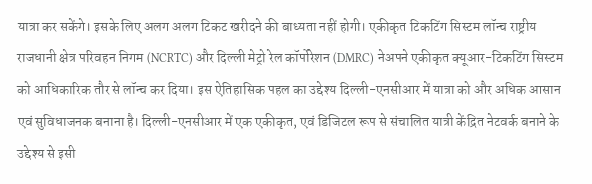यात्रा कर सकेंगे। इसके लिए अलग अलग टिकट खरीदने की बाध्यता नहीं होगी। एकीकृत टिकटिंग सिस्टम लॉन्च राष्ट्रीय राजधानी क्षेत्र परिवहन निगम (NCRTC) और दिल्ली मेट्रो रेल कॉर्पोरेशन (DMRC) नेअपने एकीकृत क्यूआर-टिकटिंग सिस्टम को आधिकारिक तौर से लॉन्च कर दिया। इस ऐतिहासिक पहल का उद्देश्य दिल्ली-एनसीआर में यात्रा को और अधिक आसान एवं सुविधाजनक बनाना है। दिल्ली-एनसीआर में एक एकीकृत, एवं डिजिटल रूप से संचालित यात्री केंद्रित नेटवर्क बनाने के उद्देश्य से इसी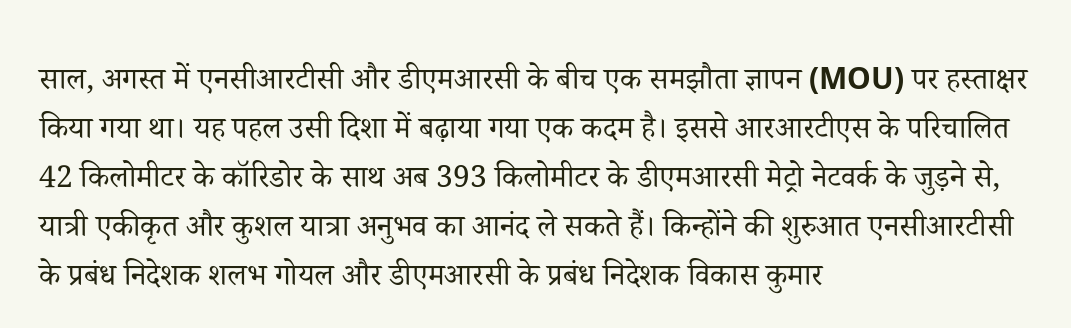साल, अगस्त में एनसीआरटीसी और डीएमआरसी के बीच एक समझौता ज्ञापन (MOU) पर हस्ताक्षर किया गया था। यह पहल उसी दिशा में बढ़ाया गया एक कदम है। इससे आरआरटीएस के परिचालित 42 किलोमीटर के कॉरिडोर के साथ अब 393 किलोमीटर के डीएमआरसी मेट्रो नेटवर्क के जुड़ने से, यात्री एकीकृत और कुशल यात्रा अनुभव का आनंद ले सकते हैं। किन्होंने की शुरुआत एनसीआरटीसी के प्रबंध निदेशक शलभ गोयल और डीएमआरसी के प्रबंध निदेशक विकास कुमार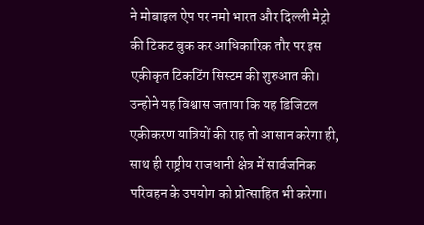ने मोबाइल ऐप पर नमो भारत और दिल्ली मेट्रो की टिकट बुक कर आधिकारिक तौर पर इस एकीकृत टिकटिंग सिस्टम की शुरुआत की। उन्होने यह विश्वास जताया कि यह डिजिटल एकीकरण यात्रियों की राह तो आसान करेगा ही, साथ ही राष्ट्रीय राजधानी क्षेत्र में सार्वजनिक परिवहन के उपयोग को प्रोत्साहित भी करेगा।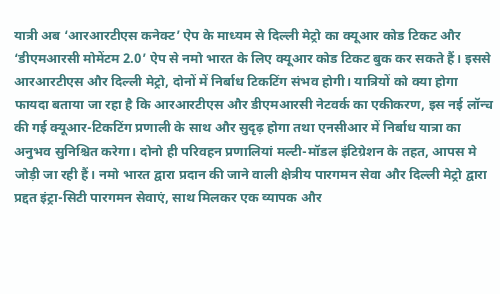यात्री अब ‘आरआरटीएस कनेक्ट’ ऐप के माध्यम से दिल्ली मेट्रो का क्यूआर कोड टिकट और ‘डीएमआरसी मोमेंटम 2.0’ ऐप से नमो भारत के लिए क्यूआर कोड टिकट बुक कर सकते हैं। इससे आरआरटीएस और दिल्ली मेट्रो, दोनों में निर्बाध टिकटिंग संभव होगी। यात्रियों को क्या होगा फायदा बताया जा रहा है कि आरआरटीएस और डीएमआरसी नेटवर्क का एकीकरण, इस नई लॉन्च की गई क्यूआर-टिकटिंग प्रणाली के साथ और सुदृढ़ होगा तथा एनसीआर में निर्बाध यात्रा का अनुभव सुनिश्चित करेगा। दोनो ही परिवहन प्रणालियां मल्टी-मॉडल इंटिग्रेशन के तहत, आपस मे जोड़ी जा रही हैं। नमो भारत द्वारा प्रदान की जाने वाली क्षेत्रीय पारगमन सेवा और दिल्ली मेट्रो द्वारा प्रद्दत इंट्रा-सिटी पारगमन सेवाएं, साथ मिलकर एक व्यापक और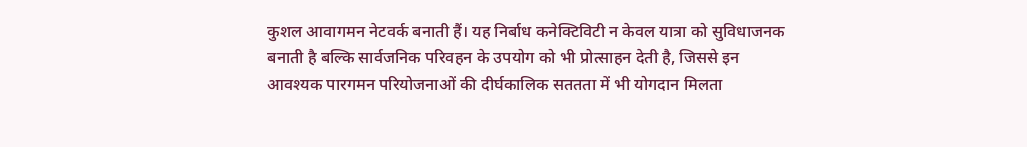कुशल आवागमन नेटवर्क बनाती हैं। यह निर्बाध कनेक्टिविटी न केवल यात्रा को सुविधाजनक बनाती है बल्कि सार्वजनिक परिवहन के उपयोग को भी प्रोत्साहन देती है, जिससे इन आवश्यक पारगमन परियोजनाओं की दीर्घकालिक सततता में भी योगदान मिलता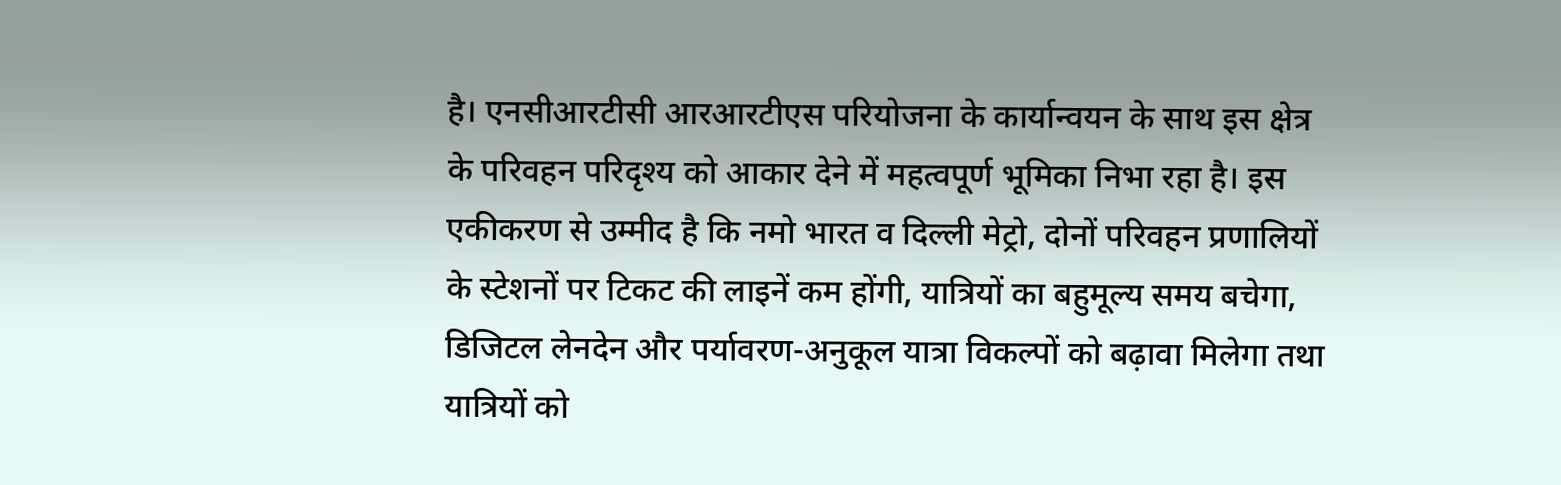है। एनसीआरटीसी आरआरटीएस परियोजना के कार्यान्वयन के साथ इस क्षेत्र के परिवहन परिदृश्य को आकार देने में महत्वपूर्ण भूमिका निभा रहा है। इस एकीकरण से उम्मीद है कि नमो भारत व दिल्ली मेट्रो, दोनों परिवहन प्रणालियों के स्टेशनों पर टिकट की लाइनें कम होंगी, यात्रियों का बहुमूल्य समय बचेगा, डिजिटल लेनदेन और पर्यावरण-अनुकूल यात्रा विकल्पों को बढ़ावा मिलेगा तथा यात्रियों को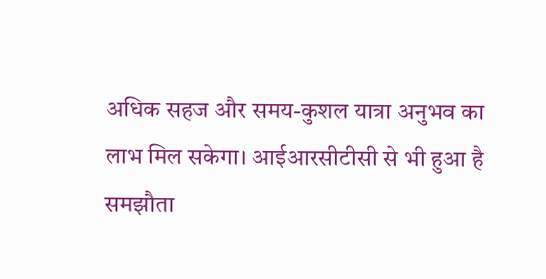अधिक सहज और समय-कुशल यात्रा अनुभव का लाभ मिल सकेगा। आईआरसीटीसी से भी हुआ है समझौता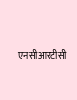एनसीआरटीसी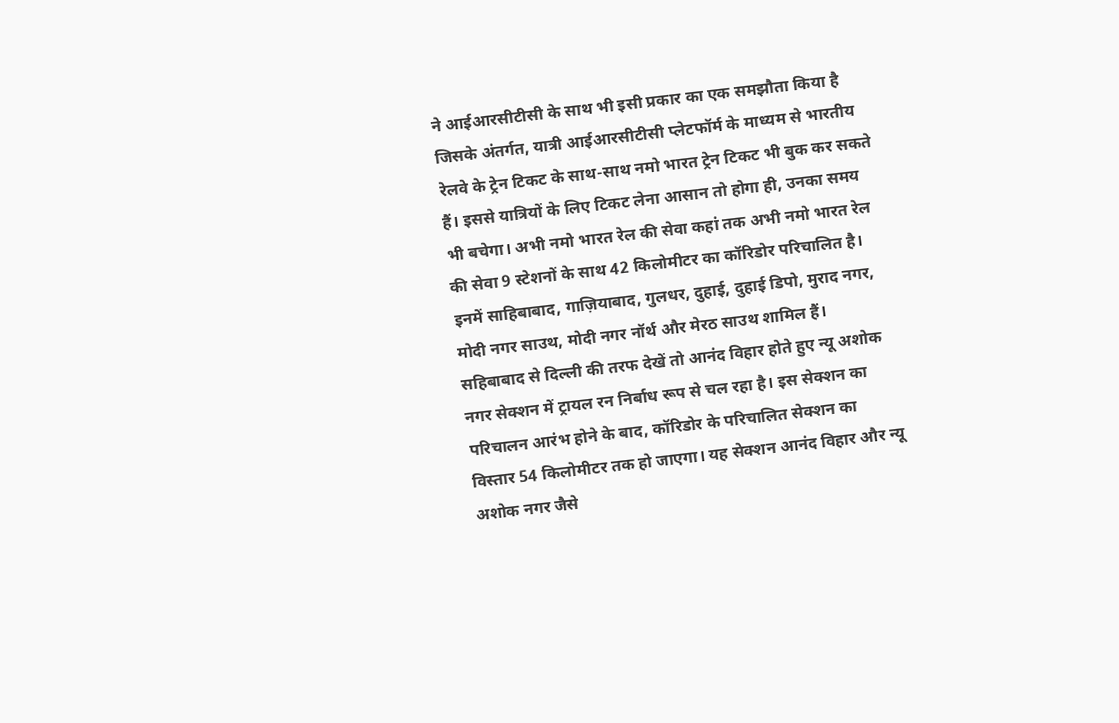ने आईआरसीटीसी के साथ भी इसी प्रकार का एक समझौता किया है जिसके अंतर्गत, यात्री आईआरसीटीसी प्लेटफॉर्म के माध्यम से भारतीय रेलवे के ट्रेन टिकट के साथ-साथ नमो भारत ट्रेन टिकट भी बुक कर सकते हैं। इससे यात्रियों के लिए टिकट लेना आसान तो होगा ही, उनका समय भी बचेगा। अभी नमो भारत रेल की सेवा कहां तक अभी नमो भारत रेल की सेवा 9 स्टेशनों के साथ 42 किलोमीटर का कॉरिडोर परिचालित है। इनमें साहिबाबाद, गाज़ियाबाद, गुलधर, दुहाई, दुहाई डिपो, मुराद नगर, मोदी नगर साउथ, मोदी नगर नॉर्थ और मेरठ साउथ शामिल हैं। सहिबाबाद से दिल्ली की तरफ देखें तो आनंद विहार होते हुए न्यू अशोक नगर सेक्शन में ट्रायल रन निर्बाध रूप से चल रहा है। इस सेक्शन का परिचालन आरंभ होने के बाद, कॉरिडोर के परिचालित सेक्शन का विस्तार 54 किलोमीटर तक हो जाएगा। यह सेक्शन आनंद विहार और न्यू अशोक नगर जैसे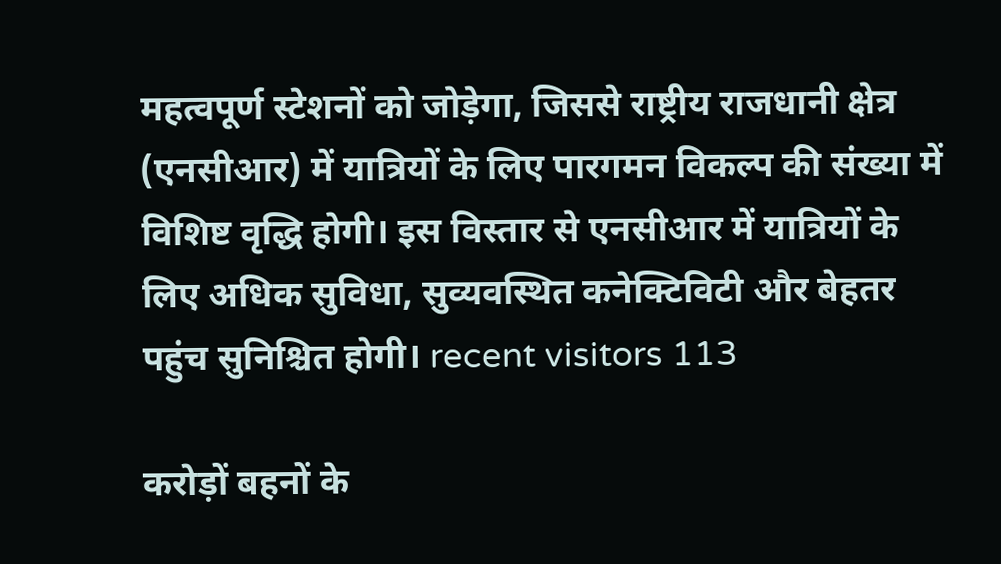महत्वपूर्ण स्टेशनों को जोड़ेगा, जिससे राष्ट्रीय राजधानी क्षेत्र (एनसीआर) में यात्रियों के लिए पारगमन विकल्प की संख्या में विशिष्ट वृद्धि होगी। इस विस्तार से एनसीआर में यात्रियों के लिए अधिक सुविधा, सुव्यवस्थित कनेक्टिविटी और बेहतर पहुंच सुनिश्चित होगी। recent visitors 113

करोड़ों बहनों के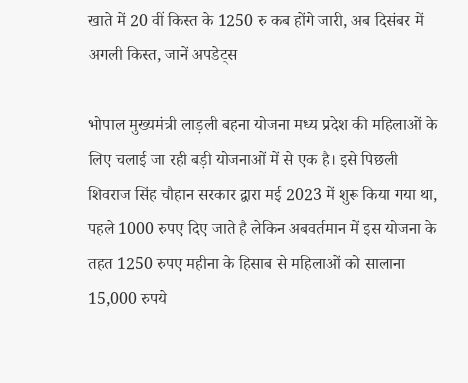खाते में 20 वीं किस्त के 1250 रु कब होंगे जारी, अब दिसंबर में अगली किस्त, जानें अपडेट्स

भोपाल मुख्यमंत्री लाड़ली बहना योजना मध्य प्रदेश की महिलाओं के लिए चलाई जा रही बड़ी योजनाओं में से एक है। इसे पिछली शिवराज सिंह चौहान सरकार द्वारा मई 2023 में शुरू किया गया था, पहले 1000 रुपए दिए जाते है लेकिन अबवर्तमान में इस योजना के तहत 1250 रुपए महीना के हिसाब से महिलाओं को सालाना 15,000 रुपये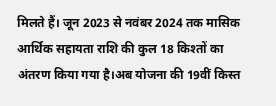मिलते हैं। जून 2023 से नवंबर 2024 तक मासिक आर्थिक सहायता राशि की कुल 18 किश्तों का अंतरण किया गया है।अब योजना की 19वीं किस्त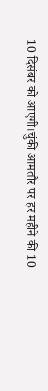10 दिसंबर को आएगी।चुंकी आमतौर पर हर महीने की 10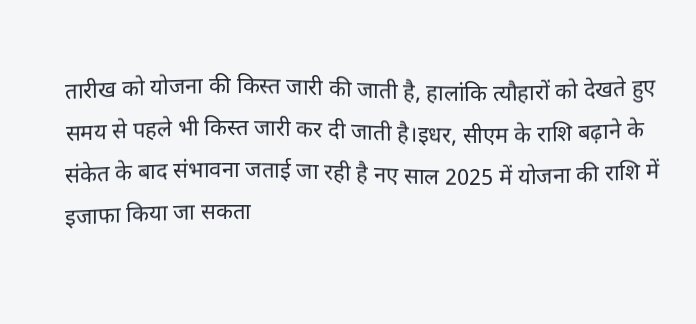तारीख को योजना की किस्त जारी की जाती है, हालांकि त्यौहारों को देखते हुए समय से पहले भी किस्त जारी कर दी जाती है।इधर, सीएम के राशि बढ़ाने के संकेत के बाद संभावना जताई जा रही है नए साल 2025 में योजना की राशि में इजाफा किया जा सकता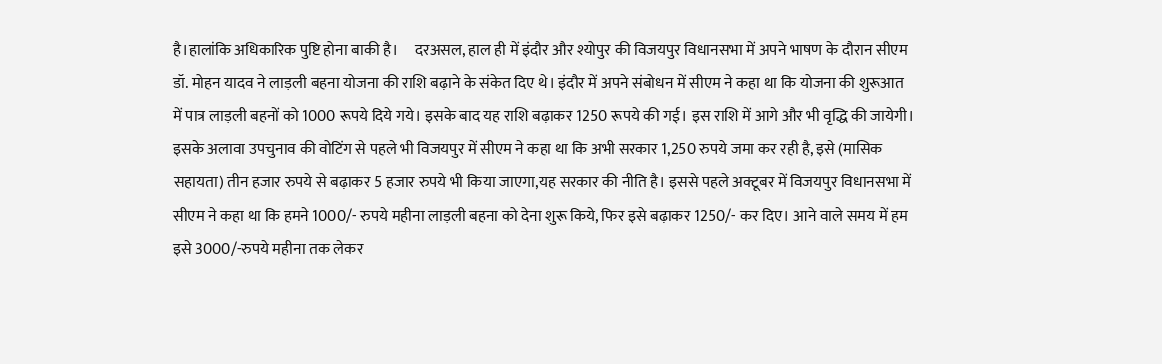है।हालांकि अधिकारिक पुष्टि होना बाकी है।     दरअसल, हाल ही में इंदौर और श्योपुर की विजयपुर विधानसभा में अपने भाषण के दौरान सीएम डॉ. मोहन यादव ने लाड़ली बहना योजना की राशि बढ़ाने के संकेत दिए थे। इंदौर में अपने संबोधन में सीएम ने कहा था कि योजना की शुरूआत में पात्र लाड़ली बहनों को 1000 रूपये दिये गये। इसके बाद यह राशि बढ़ाकर 1250 रूपये की गई। इस राशि में आगे और भी वृद्धि की जायेगी।     इसके अलावा उपचुनाव की वोटिंग से पहले भी विजयपुर में सीएम ने कहा था कि अभी सरकार 1,250 रुपये जमा कर रही है, इसे (मासिक सहायता) तीन हजार रुपये से बढ़ाकर 5 हजार रुपये भी किया जाएगा,यह सरकार की नीति है। इससे पहले अक्टूबर में विजयपुर विधानसभा में सीएम ने कहा था कि हमने 1000/- रुपये महीना लाड़ली बहना को देना शुरू किये, फिर इसे बढ़ाकर 1250/- कर दिए। आने वाले समय में हम इसे 3000/-रुपये महीना तक लेकर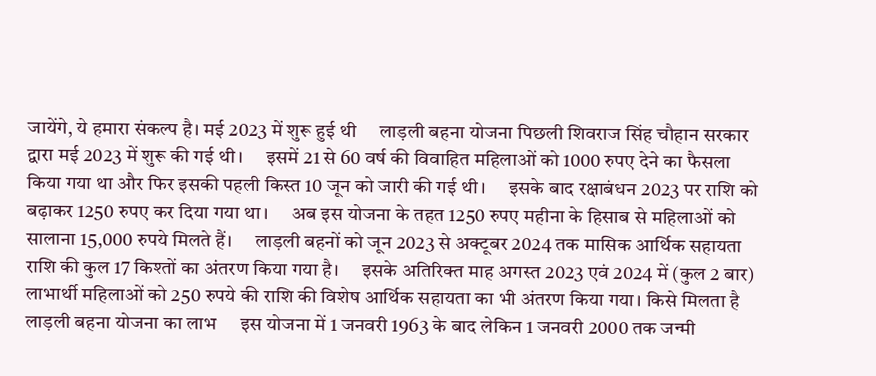जायेंगे, ये हमारा संकल्प है। मई 2023 में शुरू हुई थी     लाड़ली बहना योजना पिछली शिवराज सिंह चौहान सरकार द्वारा मई 2023 में शुरू की गई थी।     इसमें 21 से 60 वर्ष की विवाहित महिलाओं को 1000 रुपए देने का फैसला किया गया था और फिर इसकी पहली किस्त 10 जून को जारी की गई थी।     इसके बाद रक्षाबंधन 2023 पर राशि को बढ़ाकर 1250 रुपए कर दिया गया था।     अब इस योजना के तहत 1250 रुपए महीना के हिसाब से महिलाओं को सालाना 15,000 रुपये मिलते हैं।     लाड़ली बहनों को जून 2023 से अक्टूबर 2024 तक मासिक आर्थिक सहायता राशि की कुल 17 किश्तों का अंतरण किया गया है।     इसके अतिरिक्त माह अगस्त 2023 एवं 2024 में (कुल 2 बार) लाभार्थी महिलाओं को 250 रुपये की राशि की विशेष आर्थिक सहायता का भी अंतरण किया गया। किसे मिलता है लाड़ली बहना योजना का लाभ     इस योजना में 1 जनवरी 1963 के बाद लेकिन 1 जनवरी 2000 तक जन्मी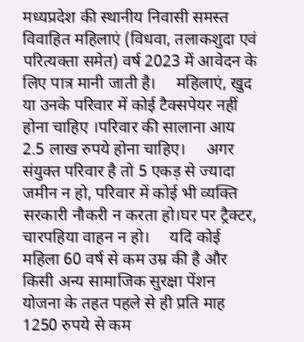मध्यप्रदेश की स्थानीय निवासी समस्त विवाहित महिलाएं (विधवा, तलाकशुदा एवं परित्यक्ता समेत) वर्ष 2023 में आवेदन के लिए पात्र मानी जाती है।     महिलाएं, खुद या उनके परिवार में कोई टैक्सपेयर नहीं होना चाहिए ।परिवार की सालाना आय 2.5 लाख रुपये होना चाहिए।     अगर संयुक्त परिवार है तो 5 एकड़ से ज्यादा जमीन न हो, परिवार में कोई भी व्यक्ति सरकारी नौकरी न करता हो।घर पर ट्रैक्टर, चारपहिया वाहन न हो।     यदि कोई महिला 60 वर्ष से कम उम्र की है और किसी अन्य सामाजिक सुरक्षा पेंशन योजना के तहत पहले से ही प्रति माह 1250 रुपये से कम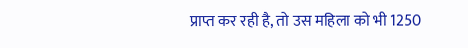प्राप्त कर रही है, तो उस महिला को भी 1250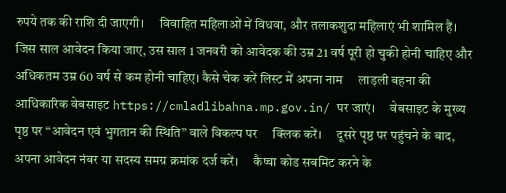रुपये तक की राशि दी जाएगी।     विवाहित महिलाओं में विधवा, और तलाकशुदा महिलाएं भी शामिल हैं। जिस साल आवेदन किया जाए, उस साल 1 जनवरी को आवेदक की उम्र 21 वर्ष पूरी हो चुकी होनी चाहिए और अधिकतम उम्र 60 वर्ष से कम होनी चाहिए। कैसे चेक करें लिस्ट में अपना नाम     लाड़ली बहना की आधिकारिक वेबसाइट https://cmladlibahna.mp.gov.in/ पर जाएं।     वेबसाइट के मुख्य पृष्ठ पर “आवेदन एवं भुगतान की स्थिति” वाले विकल्प पर     क्लिक करें।     दूसरे पृष्ठ पर पहुंचने के बाद, अपना आवेदन नंबर या सदस्य समग्र क्रमांक दर्ज करें।     कैप्चा कोड सबमिट करने के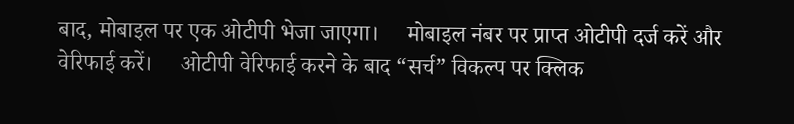बाद, मोबाइल पर एक ओटीपी भेजा जाएगा।     मोबाइल नंबर पर प्राप्त ओटीपी दर्ज करें और वेरिफाई करें।     ओटीपी वेरिफाई करने के बाद “सर्च” विकल्प पर क्लिक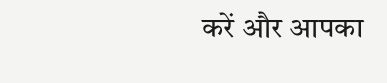करें और आपका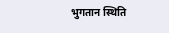भुगतान स्थिति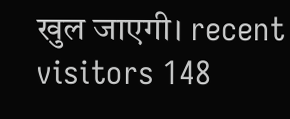खुल जाएगी। recent visitors 148